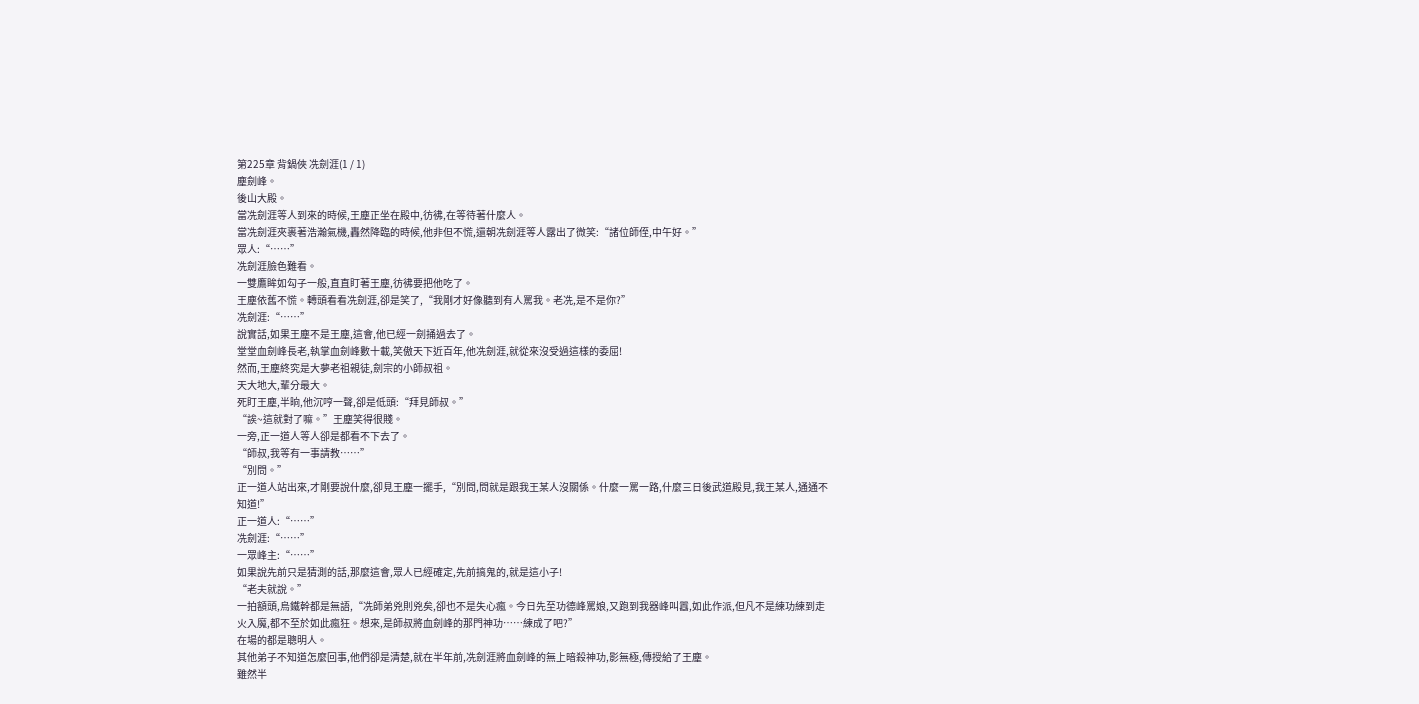第225章 背鍋俠 冼劍涯(1 / 1)
塵劍峰。
後山大殿。
當冼劍涯等人到來的時候,王塵正坐在殿中,彷彿,在等待著什麼人。
當冼劍涯夾裹著浩瀚氣機,轟然降臨的時候,他非但不慌,還朝冼劍涯等人露出了微笑:“諸位師侄,中午好。”
眾人:“……”
冼劍涯臉色難看。
一雙鷹眸如勾子一般,直直盯著王塵,彷彿要把他吃了。
王塵依舊不慌。轉頭看看冼劍涯,卻是笑了,“我剛才好像聽到有人罵我。老冼,是不是你?”
冼劍涯:“……”
說實話,如果王塵不是王塵,這會,他已經一劍捅過去了。
堂堂血劍峰長老,執掌血劍峰數十載,笑傲天下近百年,他冼劍涯,就從來沒受過這樣的委屈!
然而,王塵終究是大夢老祖親徒,劍宗的小師叔祖。
天大地大,輩分最大。
死盯王塵,半晌,他沉哼一聲,卻是低頭:“拜見師叔。”
“誒~這就對了嘛。”王塵笑得很賤。
一旁,正一道人等人卻是都看不下去了。
“師叔,我等有一事請教……”
“別問。”
正一道人站出來,才剛要說什麼,卻見王塵一擺手,“別問,問就是跟我王某人沒關係。什麼一罵一路,什麼三日後武道殿見,我王某人,通通不知道!”
正一道人:“……”
冼劍涯:“……”
一眾峰主:“……”
如果說先前只是猜測的話,那麼這會,眾人已經確定,先前搞鬼的,就是這小子!
“老夫就說。”
一拍額頭,烏鐵幹都是無語,“冼師弟兇則兇矣,卻也不是失心瘋。今日先至功德峰罵娘,又跑到我器峰叫囂,如此作派,但凡不是練功練到走火入魔,都不至於如此瘋狂。想來,是師叔將血劍峰的那門神功……練成了吧?”
在場的都是聰明人。
其他弟子不知道怎麼回事,他們卻是清楚,就在半年前,冼劍涯將血劍峰的無上暗殺神功,影無極,傳授給了王塵。
雖然半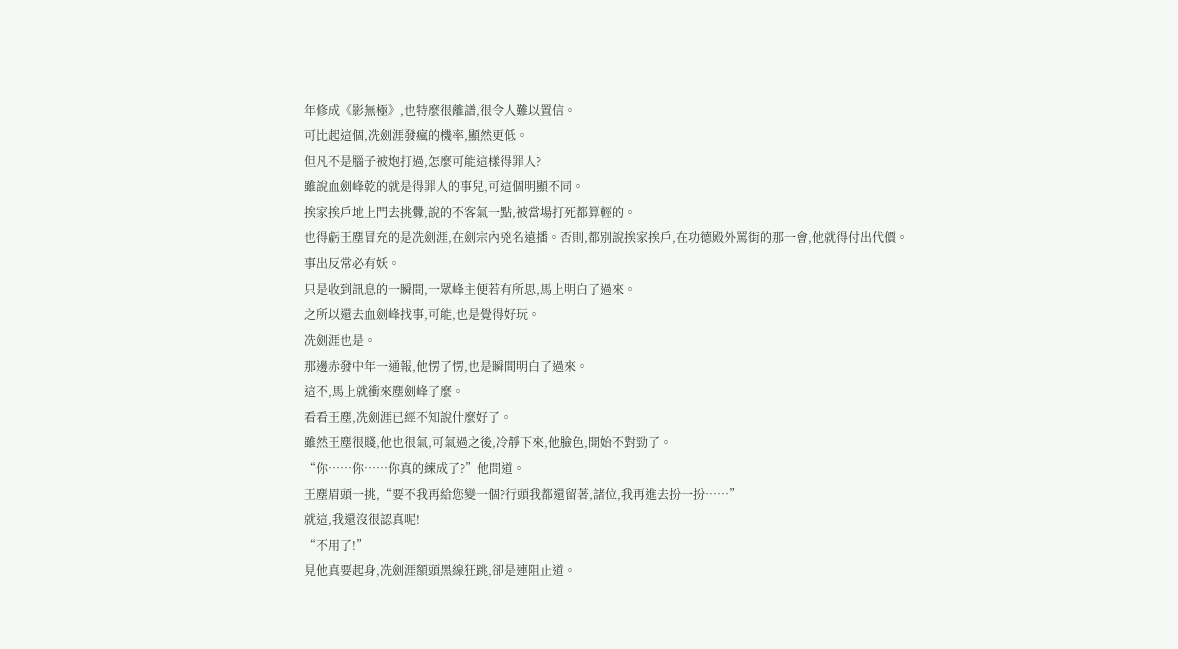年修成《影無極》,也特麼很離譜,很令人難以置信。
可比起這個,冼劍涯發瘋的機率,顯然更低。
但凡不是腦子被炮打過,怎麼可能這樣得罪人?
雖說血劍峰乾的就是得罪人的事兒,可這個明顯不同。
挨家挨戶地上門去挑釁,說的不客氣一點,被當場打死都算輕的。
也得虧王塵冒充的是冼劍涯,在劍宗內兇名遠播。否則,都別說挨家挨戶,在功德殿外罵街的那一會,他就得付出代價。
事出反常必有妖。
只是收到訊息的一瞬間,一眾峰主便若有所思,馬上明白了過來。
之所以還去血劍峰找事,可能,也是覺得好玩。
冼劍涯也是。
那邊赤發中年一通報,他愣了愣,也是瞬間明白了過來。
這不,馬上就衝來塵劍峰了麼。
看看王塵,冼劍涯已經不知說什麼好了。
雖然王塵很賤,他也很氣,可氣過之後,冷靜下來,他臉色,開始不對勁了。
“你……你……你真的練成了?”他問道。
王塵眉頭一挑,“要不我再給您變一個?行頭我都還留著,諸位,我再進去扮一扮……”
就這,我還沒很認真呢!
“不用了!”
見他真要起身,冼劍涯額頭黑線狂跳,卻是連阻止道。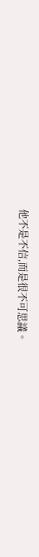他不是不信,而是很不可思議。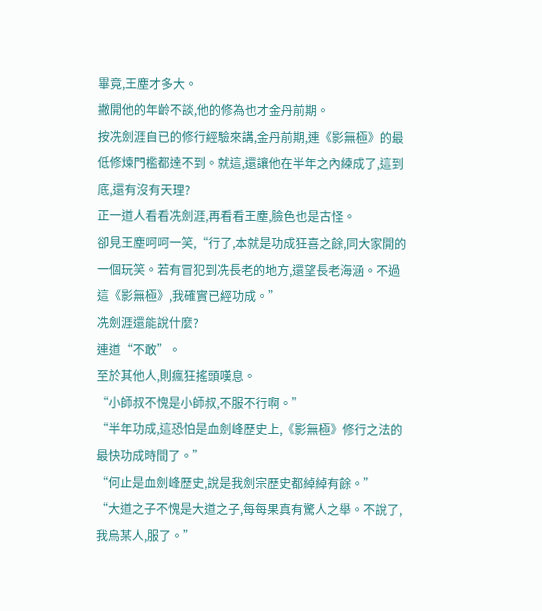畢竟,王塵才多大。
撇開他的年齡不談,他的修為也才金丹前期。
按冼劍涯自已的修行經驗來講,金丹前期,連《影無極》的最低修煉門檻都達不到。就這,還讓他在半年之內練成了,這到底,還有沒有天理?
正一道人看看冼劍涯,再看看王塵,臉色也是古怪。
卻見王塵呵呵一笑,“行了,本就是功成狂喜之餘,同大家開的一個玩笑。若有冒犯到冼長老的地方,還望長老海涵。不過這《影無極》,我確實已經功成。”
冼劍涯還能說什麼?
連道“不敢”。
至於其他人,則瘋狂搖頭嘆息。
“小師叔不愧是小師叔,不服不行啊。”
“半年功成,這恐怕是血劍峰歷史上,《影無極》修行之法的最快功成時間了。”
“何止是血劍峰歷史,說是我劍宗歷史都綽綽有餘。”
“大道之子不愧是大道之子,每每果真有驚人之舉。不說了,我烏某人,服了。”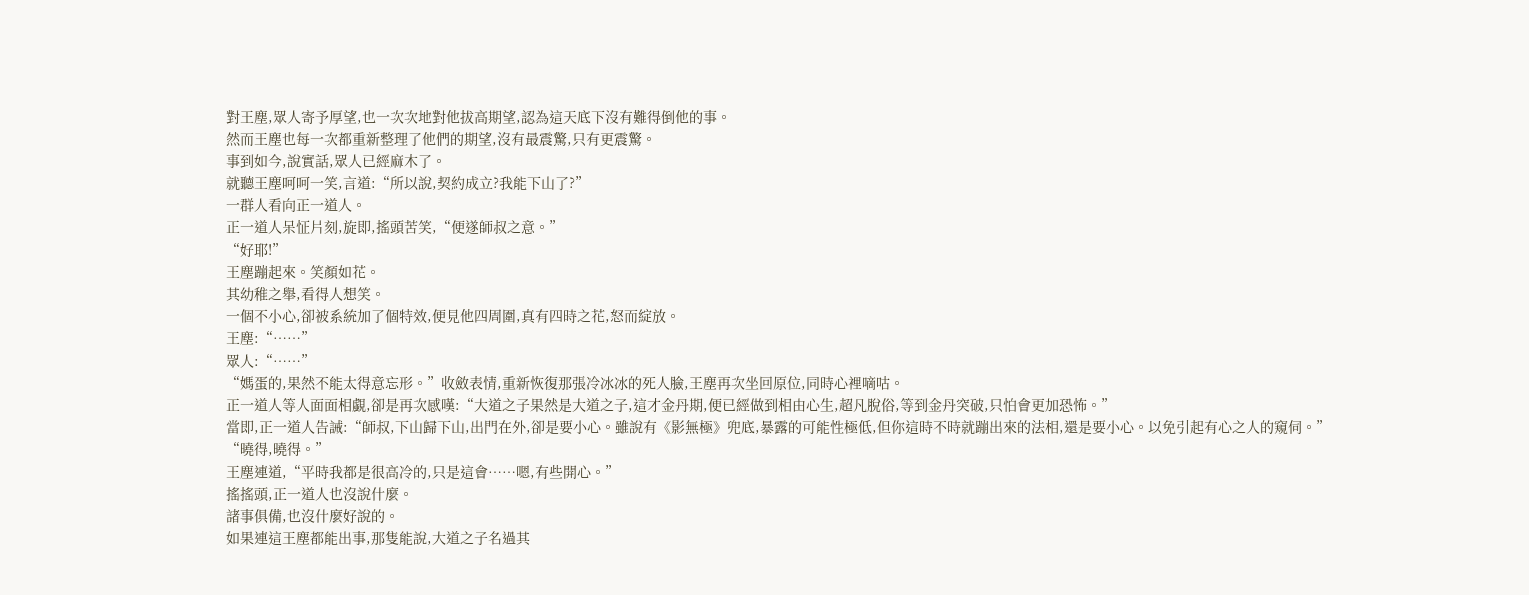對王塵,眾人寄予厚望,也一次次地對他拔高期望,認為這天底下沒有難得倒他的事。
然而王塵也每一次都重新整理了他們的期望,沒有最震驚,只有更震驚。
事到如今,說實話,眾人已經麻木了。
就聽王塵呵呵一笑,言道:“所以說,契約成立?我能下山了?”
一群人看向正一道人。
正一道人呆怔片刻,旋即,搖頭苦笑,“便遂師叔之意。”
“好耶!”
王塵蹦起來。笑顏如花。
其幼稚之舉,看得人想笑。
一個不小心,卻被系統加了個特效,便見他四周圍,真有四時之花,怒而綻放。
王塵:“……”
眾人:“……”
“媽蛋的,果然不能太得意忘形。”收斂表情,重新恢復那張冷冰冰的死人臉,王塵再次坐回原位,同時心裡嘀咕。
正一道人等人面面相覷,卻是再次感嘆:“大道之子果然是大道之子,這才金丹期,便已經做到相由心生,超凡脫俗,等到金丹突破,只怕會更加恐怖。”
當即,正一道人告誡:“師叔,下山歸下山,出門在外,卻是要小心。雖說有《影無極》兜底,暴露的可能性極低,但你這時不時就蹦出來的法相,還是要小心。以免引起有心之人的窺伺。”
“曉得,曉得。”
王塵連道,“平時我都是很高冷的,只是這會……嗯,有些開心。”
搖搖頭,正一道人也沒說什麼。
諸事俱備,也沒什麼好說的。
如果連這王塵都能出事,那隻能說,大道之子名過其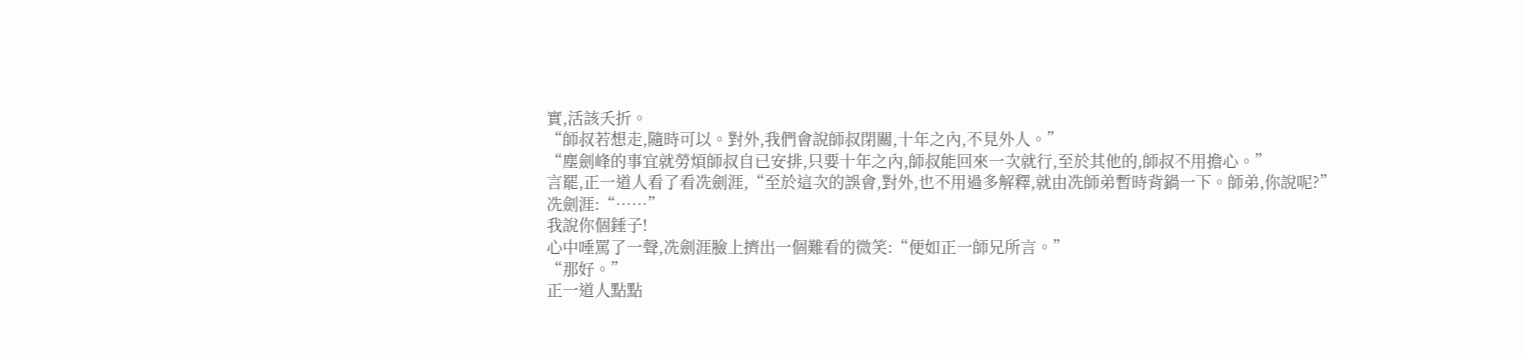實,活該夭折。
“師叔若想走,隨時可以。對外,我們會說師叔閉關,十年之內,不見外人。”
“塵劍峰的事宜就勞煩師叔自已安排,只要十年之內,師叔能回來一次就行,至於其他的,師叔不用擔心。”
言罷,正一道人看了看冼劍涯,“至於這次的誤會,對外,也不用過多解釋,就由冼師弟暫時背鍋一下。師弟,你說呢?”
冼劍涯:“……”
我說你個錘子!
心中唾罵了一聲,冼劍涯臉上擠出一個難看的微笑:“便如正一師兄所言。”
“那好。”
正一道人點點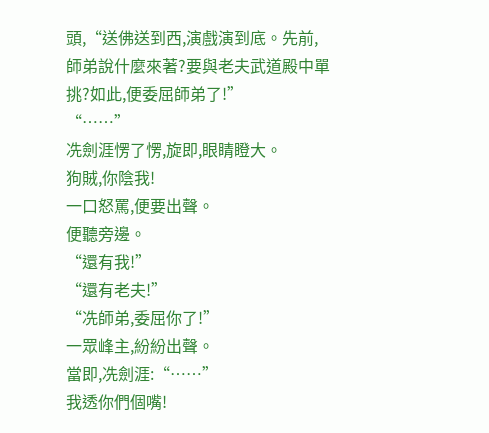頭,“送佛送到西,演戲演到底。先前,師弟說什麼來著?要與老夫武道殿中單挑?如此,便委屈師弟了!”
“……”
冼劍涯愣了愣,旋即,眼睛瞪大。
狗賊,你陰我!
一口怒罵,便要出聲。
便聽旁邊。
“還有我!”
“還有老夫!”
“冼師弟,委屈你了!”
一眾峰主,紛紛出聲。
當即,冼劍涯:“……”
我透你們個嘴!